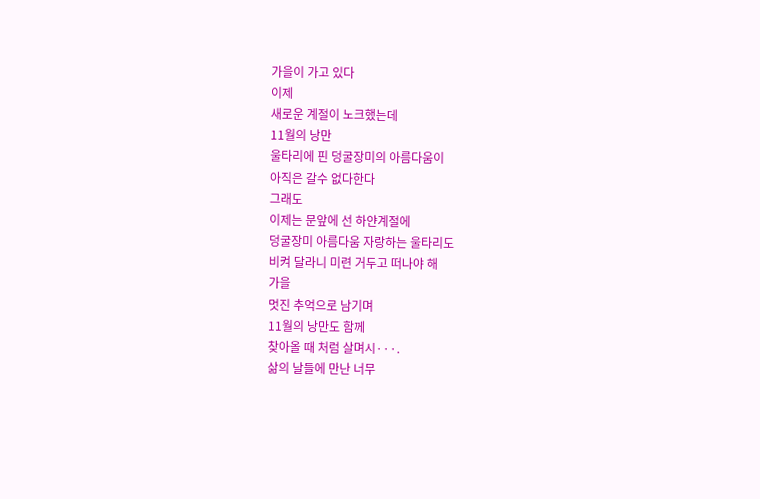가을이 가고 있다
이제
새로운 계절이 노크했는데
11월의 낭만
울타리에 핀 덩굴장미의 아름다움이
아직은 갈수 없다한다
그래도
이제는 문앞에 선 하얀계절에
덩굴장미 아름다움 자랑하는 울타리도
비켜 달라니 미련 거두고 떠나야 해
가을
멋진 추억으로 남기며
11월의 낭만도 함께
찾아올 때 처럼 살며시···.
삶의 날들에 만난 너무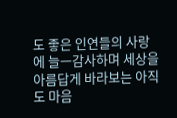도 좋은 인연들의 사랑에 늘ㅡ감사하며 세상을 아름답게 바라보는 아직도 마음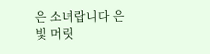은 소녀랍니다 은빛 머릿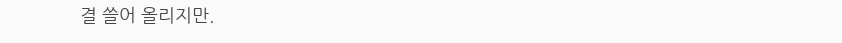결 쓸어 올리지만.